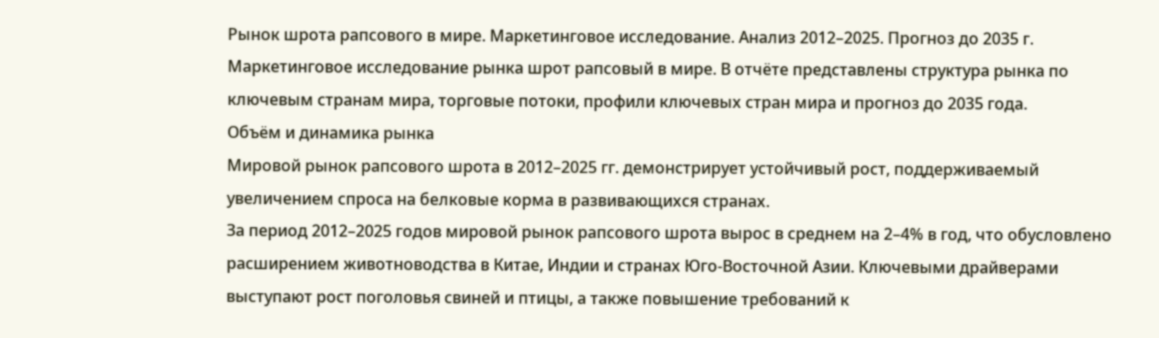Рынок шрота рапсового в мире. Маркетинговое исследование. Анализ 2012–2025. Прогноз до 2035 г.
Маркетинговое исследование рынка шрот рапсовый в мире. В отчёте представлены структура рынка по ключевым странам мира, торговые потоки, профили ключевых стран мира и прогноз до 2035 года.
Объём и динамика рынка
Мировой рынок рапсового шрота в 2012–2025 гг. демонстрирует устойчивый рост, поддерживаемый увеличением спроса на белковые корма в развивающихся странах.
За период 2012–2025 годов мировой рынок рапсового шрота вырос в среднем на 2–4% в год, что обусловлено расширением животноводства в Китае, Индии и странах Юго-Восточной Азии. Ключевыми драйверами выступают рост поголовья свиней и птицы, а также повышение требований к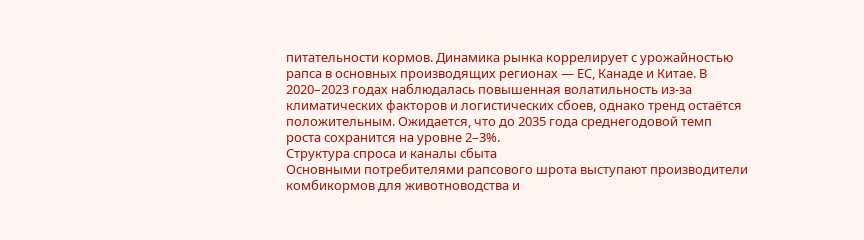питательности кормов. Динамика рынка коррелирует с урожайностью рапса в основных производящих регионах — ЕС, Канаде и Китае. В 2020–2023 годах наблюдалась повышенная волатильность из-за климатических факторов и логистических сбоев, однако тренд остаётся положительным. Ожидается, что до 2035 года среднегодовой темп роста сохранится на уровне 2–3%.
Структура спроса и каналы сбыта
Основными потребителями рапсового шрота выступают производители комбикормов для животноводства и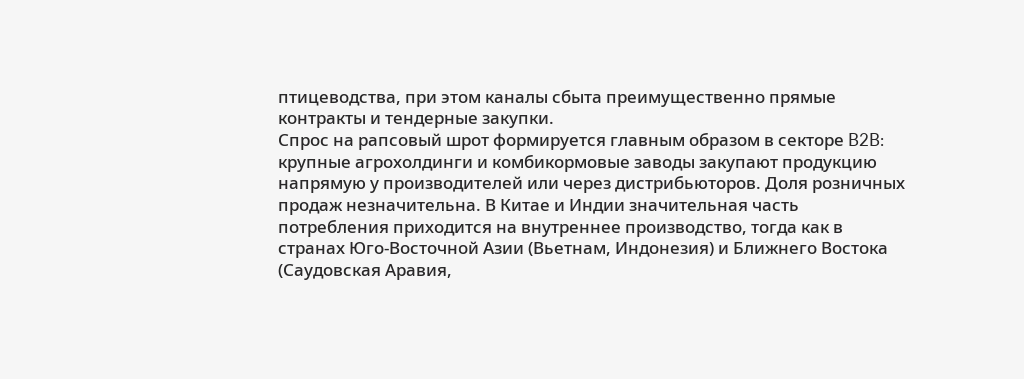птицеводства, при этом каналы сбыта преимущественно прямые контракты и тендерные закупки.
Спрос на рапсовый шрот формируется главным образом в секторе B2B: крупные агрохолдинги и комбикормовые заводы закупают продукцию напрямую у производителей или через дистрибьюторов. Доля розничных продаж незначительна. В Китае и Индии значительная часть потребления приходится на внутреннее производство, тогда как в странах Юго-Восточной Азии (Вьетнам, Индонезия) и Ближнего Востока (Саудовская Аравия,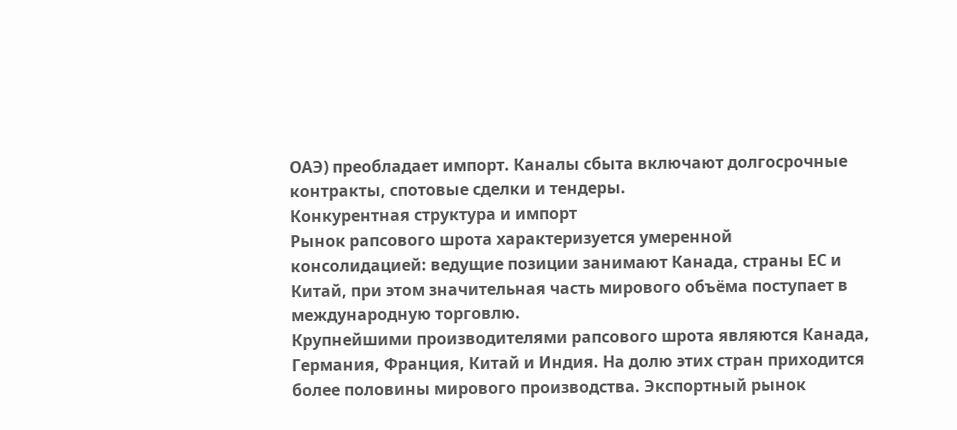ОАЭ) преобладает импорт. Каналы сбыта включают долгосрочные контракты, спотовые сделки и тендеры.
Конкурентная структура и импорт
Рынок рапсового шрота характеризуется умеренной консолидацией: ведущие позиции занимают Канада, страны ЕС и Китай, при этом значительная часть мирового объёма поступает в международную торговлю.
Крупнейшими производителями рапсового шрота являются Канада, Германия, Франция, Китай и Индия. На долю этих стран приходится более половины мирового производства. Экспортный рынок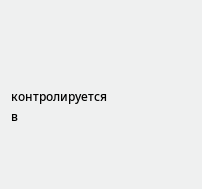контролируется в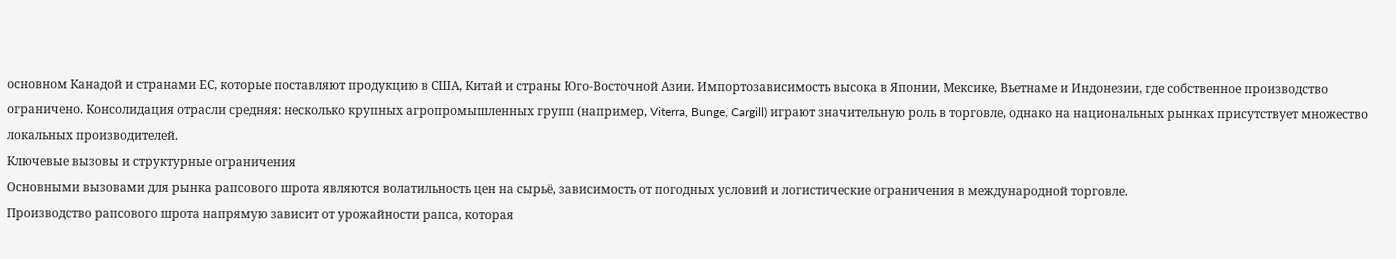основном Канадой и странами ЕС, которые поставляют продукцию в США, Китай и страны Юго-Восточной Азии. Импортозависимость высока в Японии, Мексике, Вьетнаме и Индонезии, где собственное производство ограничено. Консолидация отрасли средняя: несколько крупных агропромышленных групп (например, Viterra, Bunge, Cargill) играют значительную роль в торговле, однако на национальных рынках присутствует множество локальных производителей.
Ключевые вызовы и структурные ограничения
Основными вызовами для рынка рапсового шрота являются волатильность цен на сырьё, зависимость от погодных условий и логистические ограничения в международной торговле.
Производство рапсового шрота напрямую зависит от урожайности рапса, которая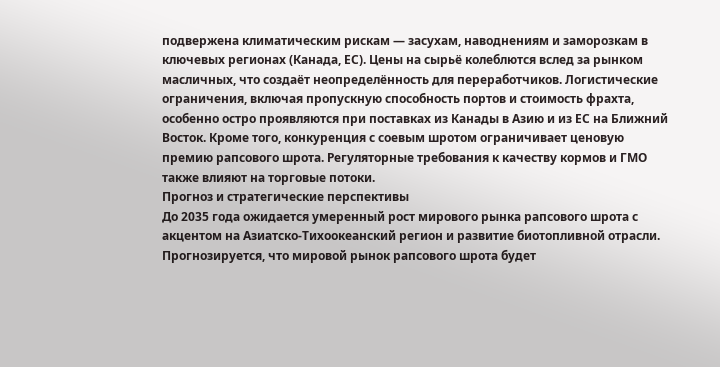подвержена климатическим рискам — засухам, наводнениям и заморозкам в ключевых регионах (Канада, ЕС). Цены на сырьё колеблются вслед за рынком масличных, что создаёт неопределённость для переработчиков. Логистические ограничения, включая пропускную способность портов и стоимость фрахта, особенно остро проявляются при поставках из Канады в Азию и из ЕС на Ближний Восток. Кроме того, конкуренция с соевым шротом ограничивает ценовую премию рапсового шрота. Регуляторные требования к качеству кормов и ГМО также влияют на торговые потоки.
Прогноз и стратегические перспективы
До 2035 года ожидается умеренный рост мирового рынка рапсового шрота с акцентом на Азиатско-Тихоокеанский регион и развитие биотопливной отрасли.
Прогнозируется, что мировой рынок рапсового шрота будет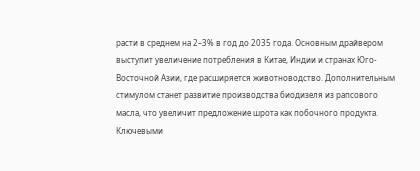расти в среднем на 2–3% в год до 2035 года. Основным драйвером выступит увеличение потребления в Китае, Индии и странах Юго-Восточной Азии, где расширяется животноводство. Дополнительным стимулом станет развитие производства биодизеля из рапсового масла, что увеличит предложение шрота как побочного продукта. Ключевыми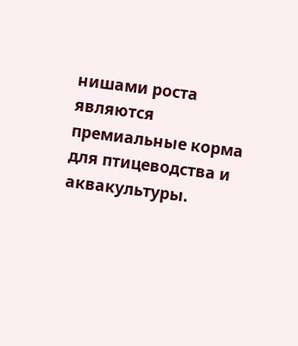нишами роста являются премиальные корма для птицеводства и аквакультуры.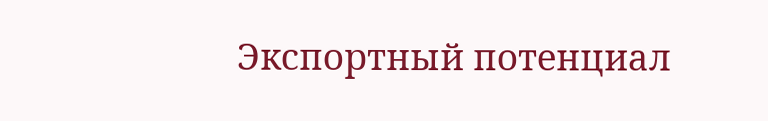Экспортный потенциал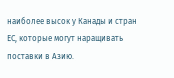наиболее высок у Канады и стран ЕС, которые могут наращивать поставки в Азию.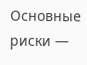Основные риски —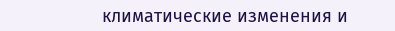климатические изменения и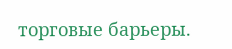торговые барьеры.